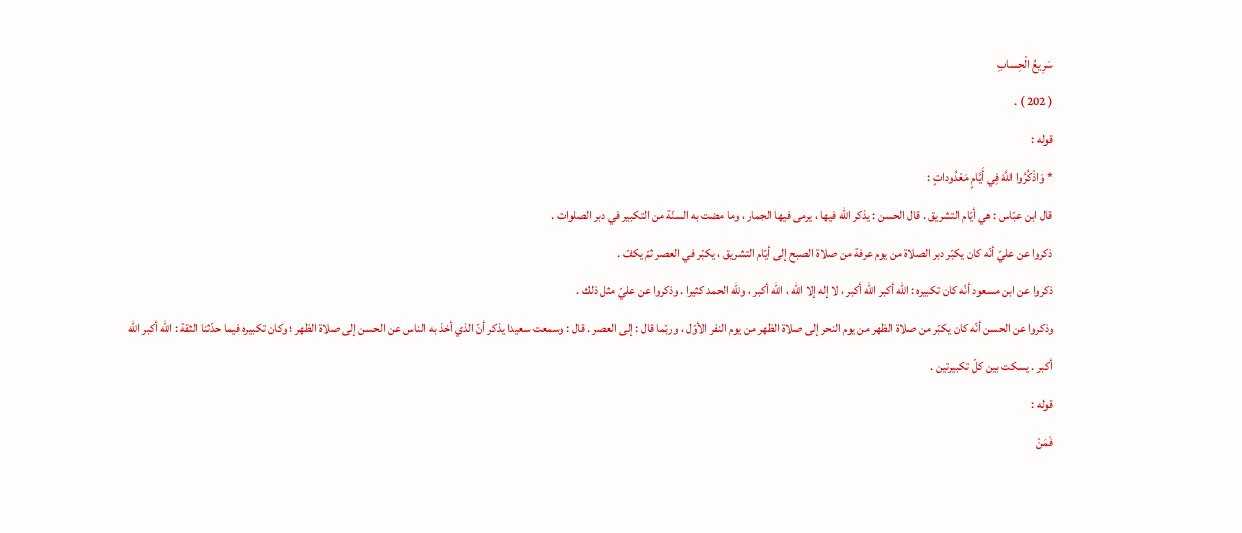سَرِيعُ الْحِسابِ
( 202 ) .
قوله :
* وَاذْكُرُوا اللَّهَ فِي أَيَّامٍ مَعْدُوداتٍ :
قال ابن عبّاس : هي أيّام التشريق . قال الحسن : يذكر اللّه فيها ، يرمى فيها الجمار ، وما مضت به السنّة من التكبير في دبر الصلوات .
ذكروا عن عليّ أنّه كان يكبّر دبر الصلاة من يوم عرفة من صلاة الصبح إلى أيّام التشريق ، يكبّر في العصر ثمّ يكفّ .
ذكروا عن ابن مسعود أنّه كان تكبيره : اللّه أكبر اللّه أكبر ، لا إله إلا اللّه ، اللّه أكبر ، وللّه الحمد كثيرا . وذكروا عن عليّ مثل ذلك .
وذكروا عن الحسن أنّه كان يكبّر من صلاة الظهر من يوم النحر إلى صلاة الظهر من يوم النفر الأوّل ، وربّما قال : إلى العصر . قال : وسمعت سعيدا يذكر أنّ الذي أخذ به الناس عن الحسن إلى صلاة الظهر ؛ وكان تكبيره فيما حدّثنا الثقة : اللّه أكبر اللّه أكبر . يسكت بين كلّ تكبيرتين .
قوله :
فَمَنْ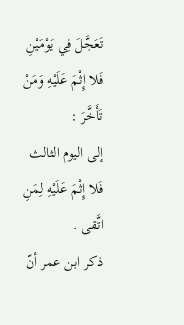تَعَجَّلَ فِي يَوْمَيْنِ فَلا إِثْمَ عَلَيْهِ وَمَنْ تَأَخَّرَ :
إلى اليوم الثالث
فَلا إِثْمَ عَلَيْهِ لِمَنِ اتَّقى .
ذكر ابن عمر أنّ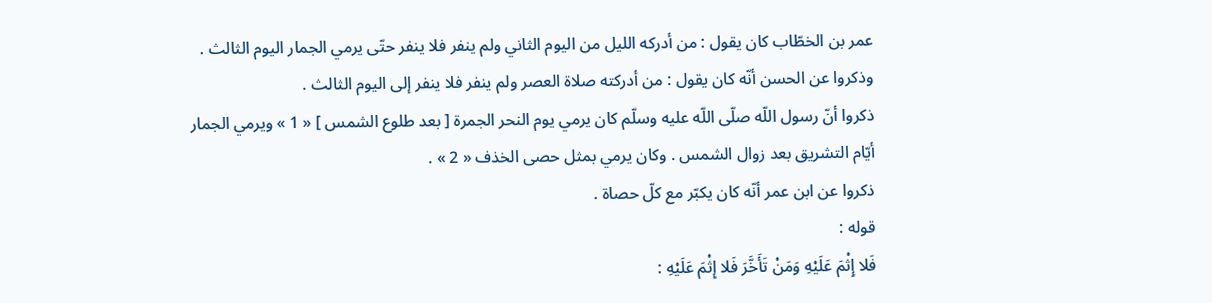عمر بن الخطّاب كان يقول : من أدركه الليل من اليوم الثاني ولم ينفر فلا ينفر حتّى يرمي الجمار اليوم الثالث . وذكروا عن الحسن أنّه كان يقول : من أدركته صلاة العصر ولم ينفر فلا ينفر إلى اليوم الثالث .
ذكروا أنّ رسول اللّه صلّى اللّه عليه وسلّم كان يرمي يوم النحر الجمرة [ بعد طلوع الشمس ] « 1 » ويرمي الجمار أيّام التشريق بعد زوال الشمس . وكان يرمي بمثل حصى الخذف « 2 » .
ذكروا عن ابن عمر أنّه كان يكبّر مع كلّ حصاة .
قوله :
فَلا إِثْمَ عَلَيْهِ وَمَنْ تَأَخَّرَ فَلا إِثْمَ عَلَيْهِ :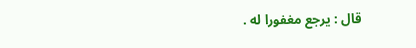قال : يرجع مغفورا له .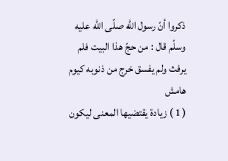ذكروا أنّ رسول اللّه صلّى اللّه عليه وسلّم قال : من حجّ هذا البيت فلم يرفث ولم يفسق خرج من ذنوبه كيوم
هامش
( 1 ) زيادة يقتضيها المعنى ليكون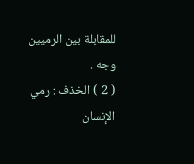للمقابلة بين الرميين وجه .
( 2 ) الخذف : رمي الإنسان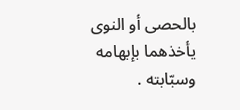بالحصى أو النوى يأخذهما بإبهامه وسبّابته .